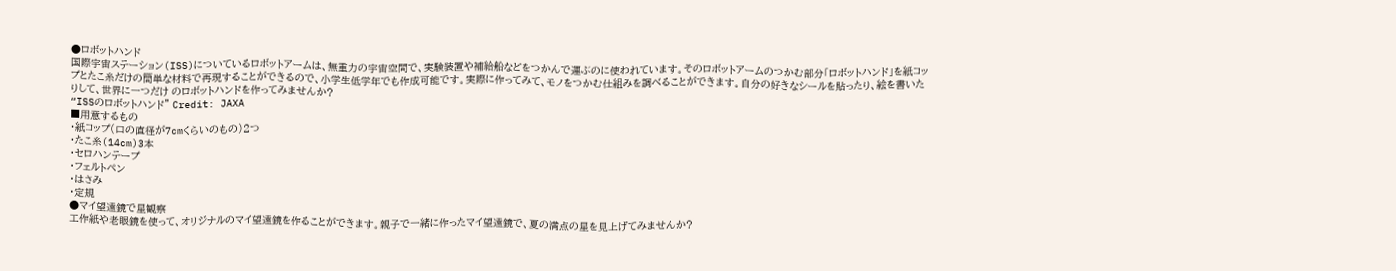●ロボットハンド
国際宇宙ステーション(ISS)についているロボットアームは、無重力の宇宙空間で、実験装置や補給船などをつかんで運ぶのに使われています。そのロボットアームのつかむ部分「ロボットハンド」を紙コップとたこ糸だけの簡単な材料で再現することができるので、小学生低学年でも作成可能です。実際に作ってみて、モノをつかむ仕組みを調べることができます。自分の好きなシールを貼ったり、絵を書いたりして、世界に一つだけ のロボットハンドを作ってみませんか?
“ISSのロボットハンド” Credit: JAXA
■用意するもの
・紙コップ(口の直径が7cmくらいのもの)2つ
・たこ糸(14cm)3本
・セロハンテープ
・フェルトペン
・はさみ
・定規
●マイ望遠鏡で星観察
工作紙や老眼鏡を使って、オリジナルのマイ望遠鏡を作ることができます。親子で一緒に作ったマイ望遠鏡で、夏の満点の星を見上げてみませんか?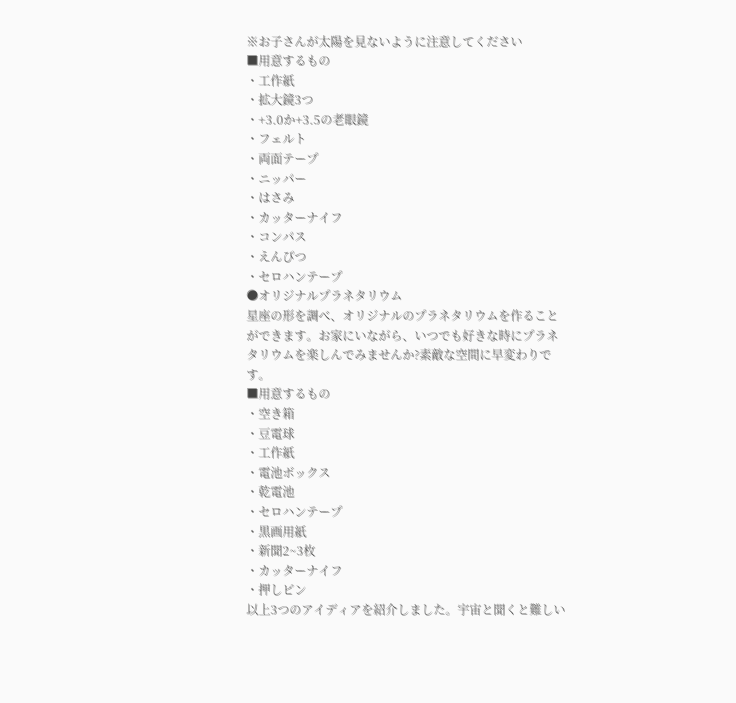※お子さんが太陽を見ないように注意してください
■用意するもの
・工作紙
・拡大鏡3つ
・+3.0か+3.5の老眼鏡
・フェルト
・両面テープ
・ニッパー
・はさみ
・カッターナイフ
・コンパス
・えんぴつ
・セロハンテープ
●オリジナルプラネタリウム
星座の形を調べ、オリジナルのプラネタリウムを作ることができます。お家にいながら、いつでも好きな時にプラネタリウムを楽しんでみませんか?素敵な空間に早変わりです。
■用意するもの
・空き箱
・豆電球
・工作紙
・電池ボックス
・乾電池
・セロハンテープ
・黒画用紙
・新聞2~3枚
・カッターナイフ
・押しピン
以上3つのアイディアを紹介しました。宇宙と聞くと難しい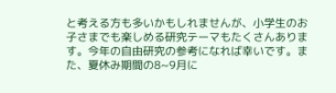と考える方も多いかもしれませんが、小学生のお子さまでも楽しめる研究テーマもたくさんあります。今年の自由研究の参考になれば幸いです。また、夏休み期間の8~9月に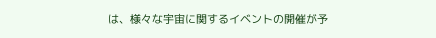は、様々な宇宙に関するイベントの開催が予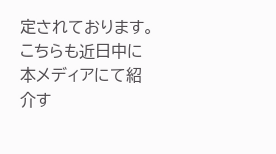定されております。こちらも近日中に本メディアにて紹介す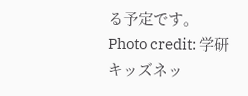る予定です。
Photo credit: 学研キッズネッ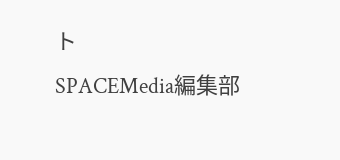ト
SPACEMedia編集部